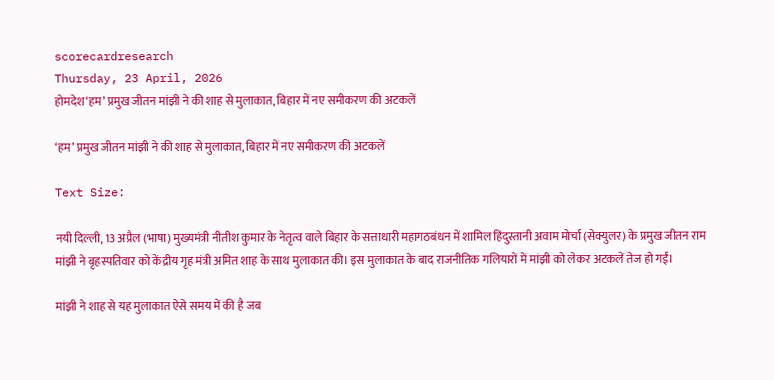scorecardresearch
Thursday, 23 April, 2026
होमदेश‘हम’ प्रमुख जीतन मांझी ने की शाह से मुलाकात, बिहार में नए समीकरण की अटकलें

‘हम’ प्रमुख जीतन मांझी ने की शाह से मुलाकात, बिहार में नए समीकरण की अटकलें

Text Size:

नयी दिल्ली, 13 अप्रैल (भाषा) मुख्यमंत्री नीतीश कुमार के नेतृत्व वाले बिहार के सत्ताधारी महागठबंधन में शामिल हिंदुस्तानी अवाम मोर्चा (सेक्युलर) के प्रमुख जीतन राम मांझी ने बृहस्पतिवार को केंद्रीय गृह मंत्री अमित शाह के साथ मुलाकात की। इस मुलाकात के बाद राजनीतिक गलियारों में मांझी को लेकर अटकलें तेज हो गईं।

मांझी ने शाह से यह मुलाकात ऐसे समय में की है जब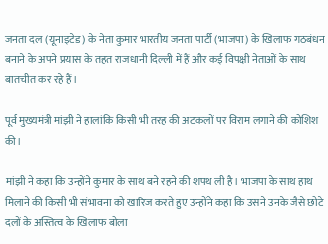जनता दल (यूनाइटेड) के नेता कुमार भारतीय जनता पार्टी (भाजपा) के खिलाफ गठबंधन बनाने के अपने प्रयास के तहत राजधानी दिल्ली में हैं और कई विपक्षी नेताओं के साथ बातचीत कर रहे हैं।

पूर्व मुख्यमंत्री मांझी ने हालांकि किसी भी तरह की अटकलों पर विराम लगाने की कोशिश की।

मांझी ने कहा कि उन्होंने कुमार के साथ बने रहने की शपथ ली है। भाजपा के साथ हाथ मिलाने की किसी भी संभावना को खारिज करते हुए उन्होंने कहा कि उसने उनके जैसे छोटे दलों के अस्तित्व के खिलाफ बोला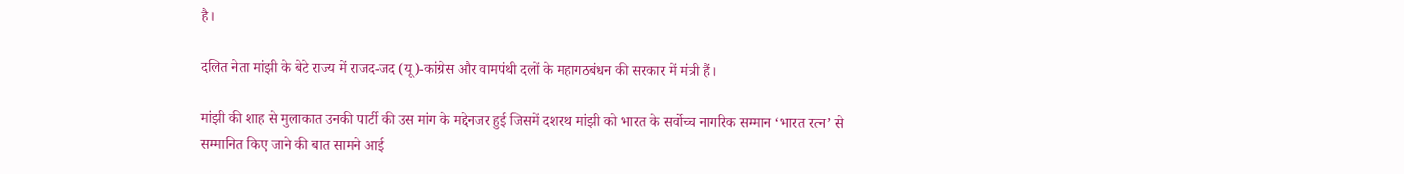है।

दलित नेता मांझी के बेटे राज्य में राजद-जद (यू)-कांग्रेस और वामपंथी दलों के महागठबंधन की सरकार में मंत्री हैं।

मांझी की शाह से मुलाकात उनकी पार्टी की उस मांग के मद्देनजर हुई जिसमें दशरथ मांझी को भारत के सर्वोच्च नागरिक सम्मान ‘भारत रत्न’ से सम्मानित किए जाने की बात सामने आई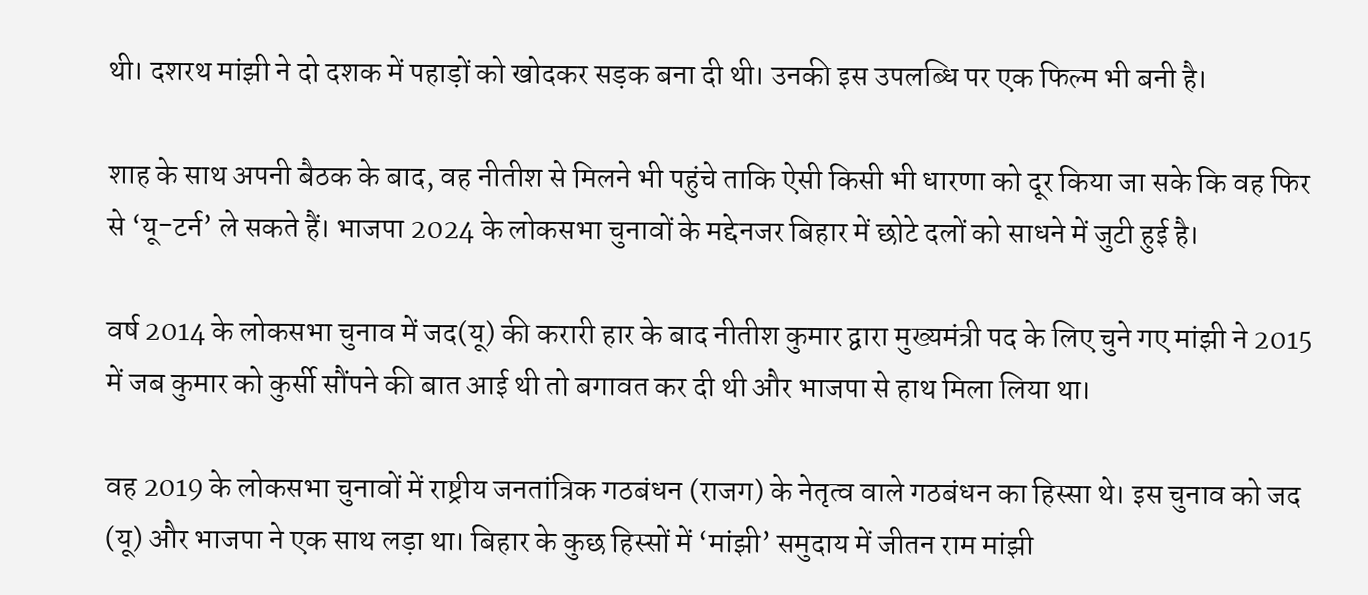थी। दशरथ मांझी ने दो दशक में पहाड़ों को खोदकर सड़क बना दी थी। उनकी इस उपलब्धि पर एक फिल्म भी बनी है।

शाह के साथ अपनी बैठक के बाद, वह नीतीश से मिलने भी पहुंचे ताकि ऐसी किसी भी धारणा को दूर किया जा सके कि वह फिर से ‘यू-टर्न’ ले सकते हैं। भाजपा 2024 के लोकसभा चुनावों के मद्देनजर बिहार में छोटे दलों को साधने में जुटी हुई है।

वर्ष 2014 के लोकसभा चुनाव में जद(यू) की करारी हार के बाद नीतीश कुमार द्वारा मुख्यमंत्री पद के लिए चुने गए मांझी ने 2015 में जब कुमार को कुर्सी सौंपने की बात आई थी तो बगावत कर दी थी और भाजपा से हाथ मिला लिया था।

वह 2019 के लोकसभा चुनावों में राष्ट्रीय जनतांत्रिक गठबंधन (राजग) के नेतृत्व वाले गठबंधन का हिस्सा थे। इस चुनाव को जद (यू) और भाजपा ने एक साथ लड़ा था। बिहार के कुछ हिस्सों में ‘मांझी’ समुदाय में जीतन राम मांझी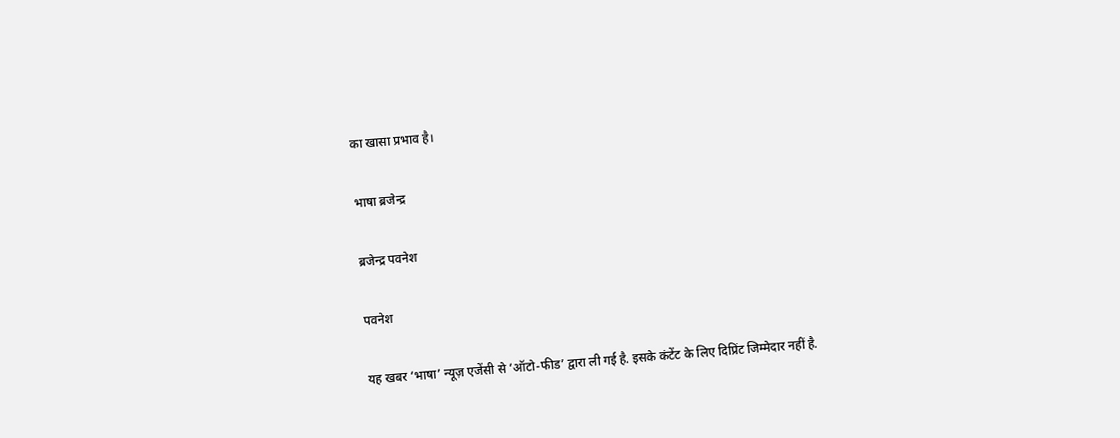का खासा प्रभाव है।

भाषा ब्रजेन्द्र

ब्रजेन्द्र पवनेश

पवनेश

यह खबर ‘भाषा’ न्यूज़ एजेंसी से ‘ऑटो-फीड’ द्वारा ली गई है. इसके कंटेंट के लिए दिप्रिंट जिम्मेदार नहीं है.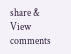share & View comments